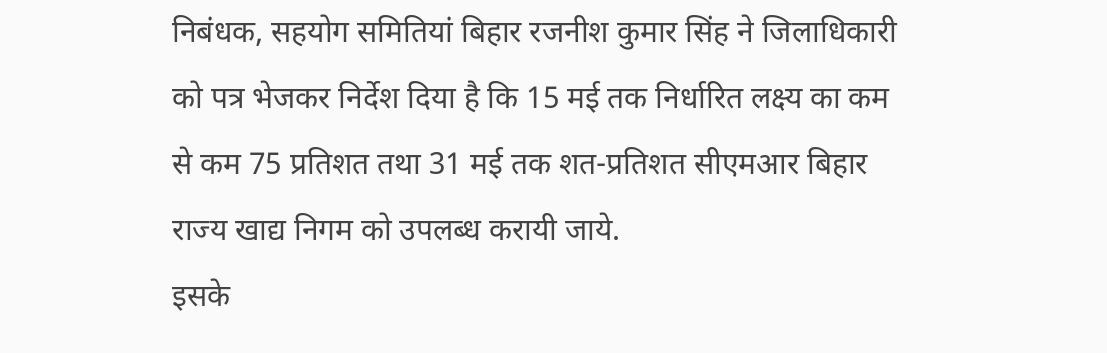निबंधक, सहयोग समितियां बिहार रजनीश कुमार सिंह ने जिलाधिकारी को पत्र भेजकर निर्देश दिया है कि 15 मई तक निर्धारित लक्ष्य का कम से कम 75 प्रतिशत तथा 31 मई तक शत-प्रतिशत सीएमआर बिहार राज्य खाद्य निगम को उपलब्ध करायी जाये.
इसके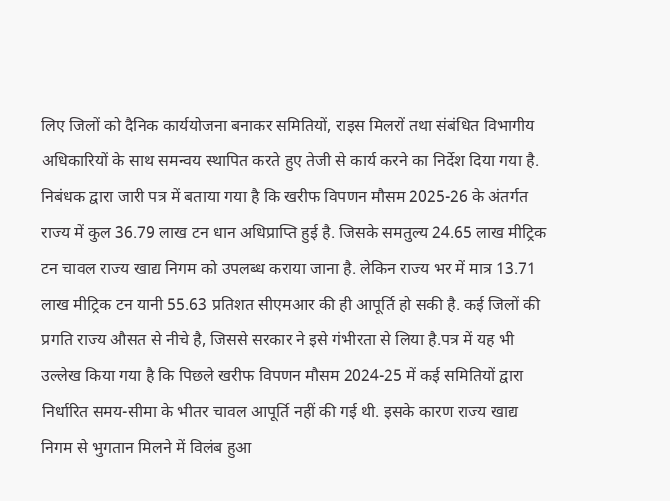लिए जिलों को दैनिक कार्ययोजना बनाकर समितियों, राइस मिलरों तथा संबंधित विभागीय अधिकारियों के साथ समन्वय स्थापित करते हुए तेजी से कार्य करने का निर्देश दिया गया है. निबंधक द्वारा जारी पत्र में बताया गया है कि खरीफ विपणन मौसम 2025-26 के अंतर्गत राज्य में कुल 36.79 लाख टन धान अधिप्राप्ति हुई है. जिसके समतुल्य 24.65 लाख मीट्रिक टन चावल राज्य खाद्य निगम को उपलब्ध कराया जाना है. लेकिन राज्य भर में मात्र 13.71 लाख मीट्रिक टन यानी 55.63 प्रतिशत सीएमआर की ही आपूर्ति हो सकी है. कई जिलों की प्रगति राज्य औसत से नीचे है, जिससे सरकार ने इसे गंभीरता से लिया है.पत्र में यह भी उल्लेख किया गया है कि पिछले खरीफ विपणन मौसम 2024-25 में कई समितियों द्वारा निर्धारित समय-सीमा के भीतर चावल आपूर्ति नहीं की गई थी. इसके कारण राज्य खाद्य निगम से भुगतान मिलने में विलंब हुआ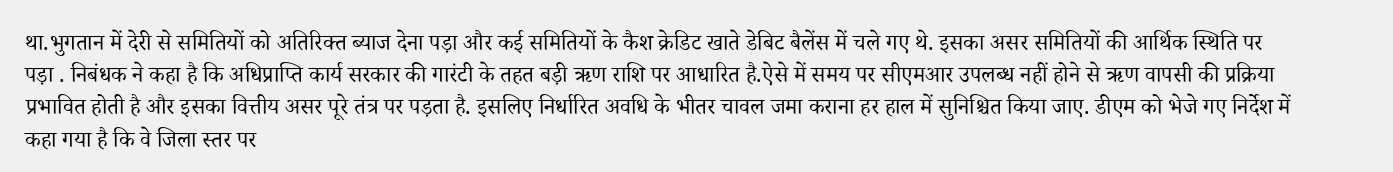था.भुगतान में देरी से समितियों को अतिरिक्त ब्याज देना पड़ा और कई समितियों के कैश क्रेडिट खाते डेबिट बैलेंस में चले गए थे. इसका असर समितियों की आर्थिक स्थिति पर पड़ा . निबंधक ने कहा है कि अधिप्राप्ति कार्य सरकार की गारंटी के तहत बड़ी ऋण राशि पर आधारित है.ऐसे में समय पर सीएमआर उपलब्ध नहीं होने से ऋण वापसी की प्रक्रिया प्रभावित होती है और इसका वित्तीय असर पूरे तंत्र पर पड़ता है. इसलिए निर्धारित अवधि के भीतर चावल जमा कराना हर हाल में सुनिश्चित किया जाए. डीएम को भेजे गए निर्देश में कहा गया है कि वे जिला स्तर पर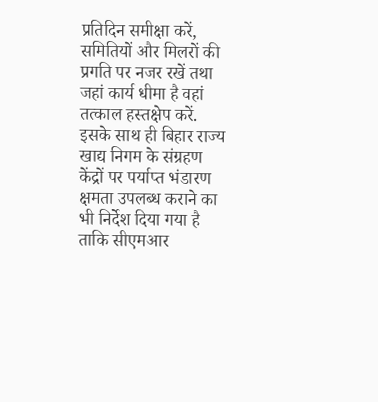प्रतिदिन समीक्षा करें, समितियों और मिलरों की प्रगति पर नजर रखें तथा जहां कार्य धीमा है वहां तत्काल हस्तक्षेप करें. इसके साथ ही बिहार राज्य खाद्य निगम के संग्रहण केंद्रों पर पर्याप्त भंडारण क्षमता उपलब्ध कराने का भी निर्देश दिया गया है ताकि सीएमआर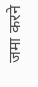जमा करने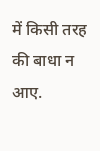में किसी तरह की बाधा न आए.